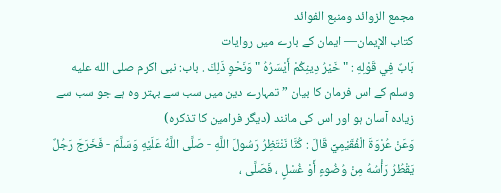مجمع الزوائد ومنبع الفوائد
كتاب الإيمان— ایمان کے بارے میں روایات
بَابٌ فِي قَوْلِهِ : " خَيْرُ دِينِكُمْ أَيْسَرُهُ " وَنَحْوِ ذَلِكَ . باب: نبی اکرم صلى الله عليه وسلم کے اس فرمان کا بیان ” تمہارے دین میں سب سے بہتر وہ ہے جو سب سے زیادہ آسان ہو اور اس کی مانند (دیگر فرامین کا تذکرہ)
وَعَنْ عُرْوَةَ الْفُقَيْمِيِّ قَالَ : كُنَّا نَنْتَظِرُ رَسُولَ اللَّهِ - صَلَّى اللَّهُ عَلَيْهِ وَسَلَّمَ - فَخَرَجَ رَجُلٌ يَقْطُرُ رَأْسُهُ مِنْ وُضُوءٍ أَوْ غُسْلٍ ، فَصَلَّى ،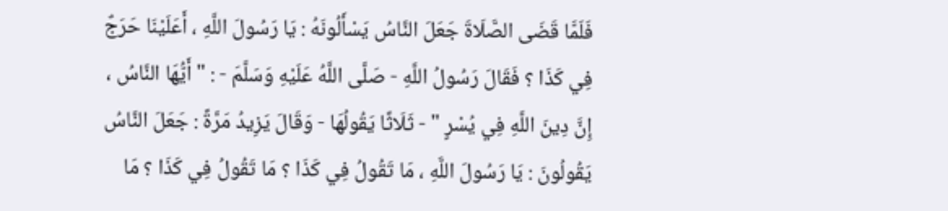فَلَمَّا قَضَى الصَّلَاةَ جَعَلَ النَّاسُ يَسْأَلُونَهُ : يَا رَسُولَ اللَّهِ ، أَعَلَيْنَا حَرَجٌ فِي كَذَا ؟ فَقَالَ رَسُولُ اللَّهِ - صَلَّى اللَّهُ عَلَيْهِ وَسَلَّمَ - : " أَيُّهَا النَّاسُ ، إِنَّ دِينَ اللَّهِ فِي يُسْرٍ " - ثَلَاثًا يَقُولُهَا - وَقَالَ يَزِيدُ مَرَّةً : جَعَلَ النَّاسُ يَقُولُونَ : يَا رَسُولَ اللَّهِ ، مَا تَقُولُ فِي كَذَا ؟ مَا تَقُولُ فِي كَذَا ؟ مَا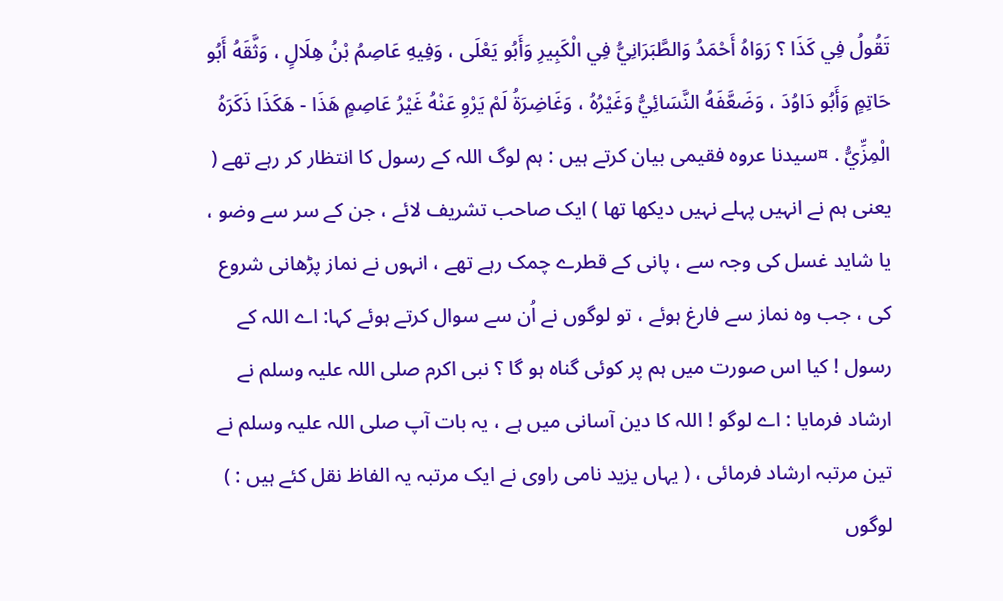تَقُولُ فِي كَذَا ؟ رَوَاهُ أَحْمَدُ وَالطَّبَرَانِيُّ فِي الْكَبِيرِ وَأَبُو يَعْلَى ، وَفِيهِ عَاصِمُ بْنُ هِلَالٍ ، وَثَّقَهُ أَبُو حَاتِمٍ وَأَبُو دَاوُدَ ، وَضَعَّفَهُ النَّسَائِيُّ وَغَيْرُهُ ، وَغَاضِرَةُ لَمْ يَرْوِ عَنْهُ غَيْرُ عَاصِمٍ هَذَا - هَكَذَا ذَكَرَهُ الْمِزِّيُّ . ¤سیدنا عروہ فقیمی بیان کرتے ہیں : ہم لوگ اللہ کے رسول کا انتظار کر رہے تھے ( یعنی ہم نے انہیں پہلے نہیں دیکھا تھا ) ایک صاحب تشریف لائے ، جن کے سر سے وضو ، یا شاید غسل کی وجہ سے ، پانی کے قطرے چمک رہے تھے ، انہوں نے نماز پڑھانی شروع کی ، جب وہ نماز سے فارغ ہوئے ، تو لوگوں نے اُن سے سوال کرتے ہوئے کہا: اے اللہ کے رسول ! کیا اس صورت میں ہم پر کوئی گناہ ہو گا ؟ نبی اکرم صلی اللہ علیہ وسلم نے ارشاد فرمایا : اے لوگو ! اللہ کا دین آسانی میں ہے ، یہ بات آپ صلی اللہ علیہ وسلم نے تین مرتبہ ارشاد فرمائی ، ( یہاں یزید نامی راوی نے ایک مرتبہ یہ الفاظ نقل کئے ہیں : ) لوگوں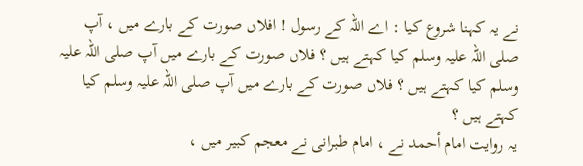نے یہ کہنا شروع کیا : اے اللہ کے رسول ! افلاں صورت کے بارے میں ، آپ صلی اللہ علیہ وسلم کیا کہتے ہیں ؟ فلاں صورت کے بارے میں آپ صلی اللہ علیہ وسلم کیا کہتے ہیں ؟ فلاں صورت کے بارے میں آپ صلی اللہ علیہ وسلم کیا کہتے ہیں ؟
یہ روایت امام أحمد نے ، امام طبرانی نے معجم کبیر میں ،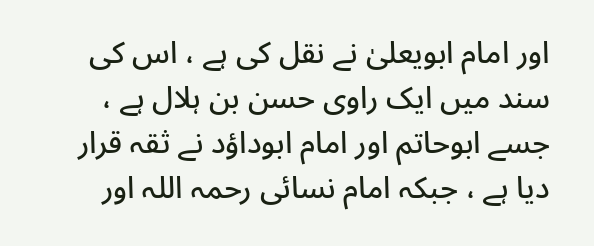اور امام ابویعلیٰ نے نقل کی ہے ، اس کی سند میں ایک راوی حسن بن ہلال ہے ، جسے ابوحاتم اور امام ابوداؤد نے ثقہ قرار دیا ہے ، جبکہ امام نسائی رحمہ اللہ اور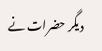دیگر حضرات نے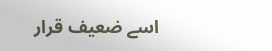اسے ضعیف قرار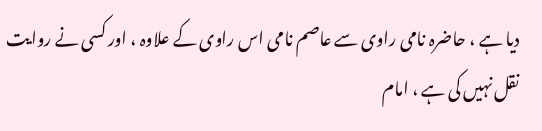دیا ہے ، حاضرہ نامی راوی سے عاصم نامی اس راوی کے علاوہ ، اور کسی نے روایت نقل نہیں کی ہے ، امام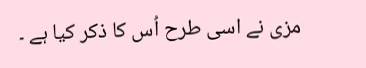مزی نے اسی طرح اُس کا ذکر کیا ہے ۔